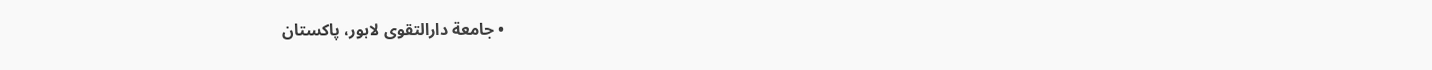• جامعة دارالتقوی لاہور، پاکستان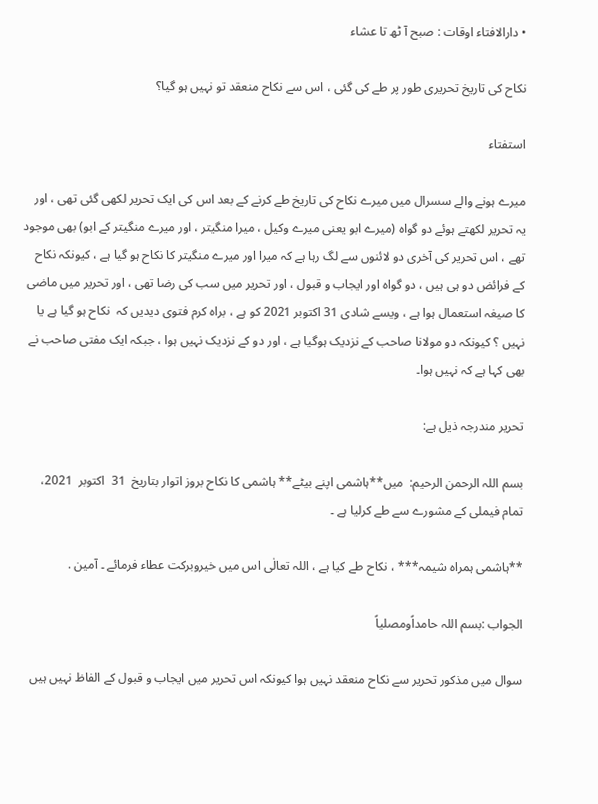• دارالافتاء اوقات : صبح آ ٹھ تا عشاء

نکاح کی تاریخ تحریری طور پر طے کی گئی ، اس سے نکاح منعقد تو نہیں ہو گیا؟

استفتاء

میرے ہونے والے سسرال میں میرے نکاح کی تاریخ طے کرنے کے بعد اس کی ایک تحریر لکھی گئی تھی ، اور یہ تحریر لکھتے ہوئے دو گواہ (میرے ابو یعنی میرے وکیل ، میرا منگیتر ، اور میرے منگیتر کے ابو) بھی موجود تھے ، اس تحریر کی آخری دو لائنوں سے لگ رہا ہے کہ میرا اور میرے منگیتر کا نکاح ہو گیا ہے ، کیونکہ نکاح کے فرائض دو ہی ہیں ، دو گواہ اور ایجاب و قبول ، اور تحریر میں سب کی رضا تھی ، اور تحریر میں ماضی کا صیغہ استعمال ہوا ہے ، ویسے شادی 31 اکتوبر 2021 کو ہے ، براہ کرم فتوی دیدیں کہ  نکاح ہو گیا ہے یا نہیں ؟ کیونکہ دو مولانا صاحب کے نزدیک ہوگیا ہے ، اور دو کے نزدیک نہیں ہوا ، جبکہ ایک مفتی صاحب نے بھی کہا ہے کہ نہیں ہوا۔

تحریر مندرجہ ذیل ہے:

بسم اللہ الرحمن الرحیم:  میں**ہاشمی اپنے بیٹے** ہاشمی کا نکاح بروز اتوار بتاریخ  31  اکتوبر  2021، تمام فیملی کے مشورے سے طے کرلیا ہے ۔

**ہاشمی ہمراہ شیمہ*** ، نکاح طے کیا ہے ، اللہ تعالٰی اس میں خیروبرکت عطاء فرمائے ۔ آمین .

الجواب :بسم اللہ حامداًومصلیاً

سوال میں مذکور تحریر سے نکاح منعقد نہیں ہوا کیونکہ اس تحریر میں ایجاب و قبول کے الفاظ نہیں ہیں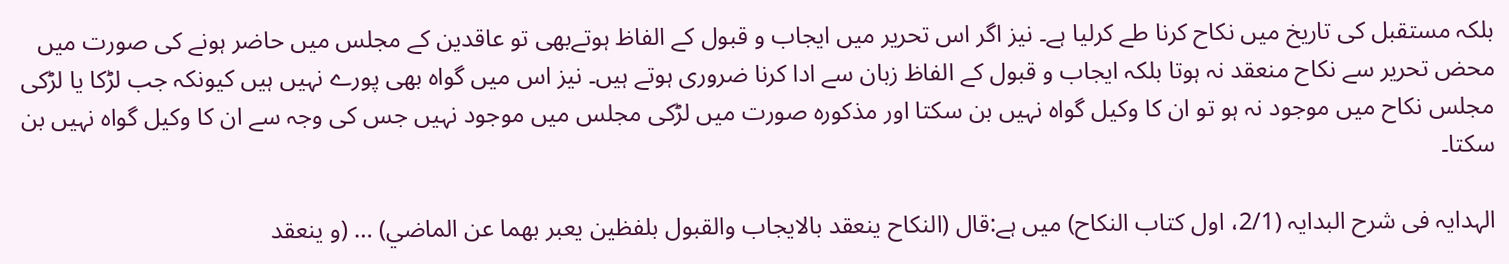بلکہ مستقبل کی تاریخ میں نکاح کرنا طے کرلیا ہے۔ نیز اگر اس تحریر میں ایجاب و قبول کے الفاظ ہوتےبھی تو عاقدین کے مجلس میں حاضر ہونے کی صورت میں محض تحریر سے نکاح منعقد نہ ہوتا بلکہ ایجاب و قبول کے الفاظ زبان سے ادا کرنا ضروری ہوتے ہیں۔ نیز اس میں گواہ بھی پورے نہیں ہیں کیونکہ جب لڑکا یا لڑکی مجلس نکاح میں موجود نہ ہو تو ان کا وکیل گواہ نہیں بن سکتا اور مذکورہ صورت میں لڑکی مجلس میں موجود نہیں جس کی وجہ سے ان کا وکیل گواہ نہیں بن سکتا۔

الہدایہ فی شرح البدایہ (2/1، اول کتاب النکاح) میں ہے:قال (النكاح ينعقد بالايجاب والقبول بلفظين يعبر بهما عن الماضي) … (و ينعقد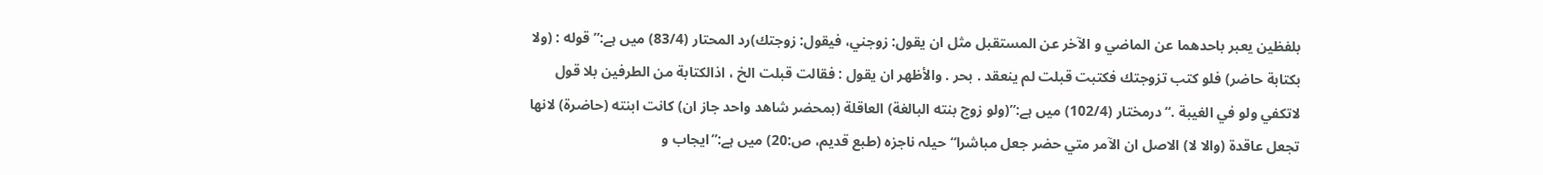بلفظين يعبر باحدهما عن الماضي و الآخر عن المستقبل مثل ان يقول: زوجني، فيقول: زوجتك)رد المحتار (83/4) میں ہے:”قوله : (ولا بكتابة حاضر) فلو كتب تزوجتك فكتبت قبلت لم ينعقد . بحر . والأظهر ان يقول : فقالت قبلت الخ ، اذالكتابة من الطرفين بلا قول لاتكفي ولو في الغيبة .“درمختار (102/4) میں ہے:”(ولو زوج بنته البالغة) العاقلة (بمحضر شاهد واحد جاز ان) كانت ابنته (حاضرة) لانها تجعل عاقدة (والا لا) الاصل ان الآمر متي حضر جعل مباشرا“حیلہ ناجزہ (طبع قدیم، ص:20) میں ہے:”ایجاب و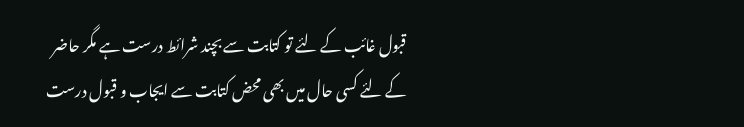قبول غائب کے لئے تو کتابت سے بچند شرائط درست ہے مگر حاضر کے لئے کسی حال میں بھی محض کتابت سے ایجاب و قبول درست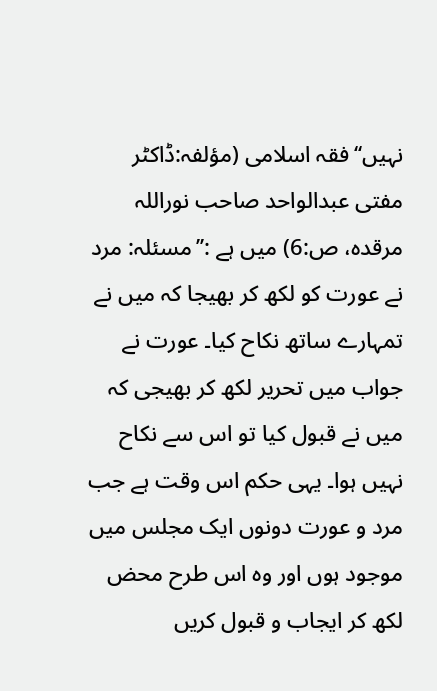نہیں‘‘فقہ اسلامی (مؤلفہ:ڈاکٹر  مفتی عبدالواحد صاحب نوراللہ مرقدہ، ص:6) میں ہے :’’مسئلہ: مرد نے عورت کو لکھ کر بھیجا کہ میں نے تمہارے ساتھ نکاح کیا۔ عورت نے جواب میں تحریر لکھ کر بھیجی کہ میں نے قبول کیا تو اس سے نکاح نہیں ہوا۔ یہی حکم اس وقت ہے جب مرد و عورت دونوں ایک مجلس میں موجود ہوں اور وہ اس طرح محض لکھ کر ایجاب و قبول کریں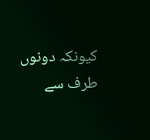کیونکہ دونوں طرف سے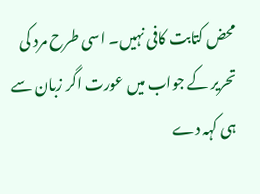محض کتابت کافی نہیں۔ اسی طرح مرد کی تحریر کے جواب میں عورت اگر زبان سے ہی کہہ دے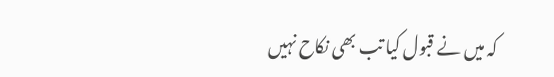کہ میں نے قبول کیا تب بھی نکاح نہیں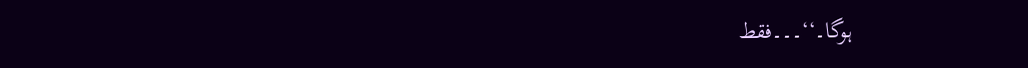ہوگا۔‘‘۔۔۔فقط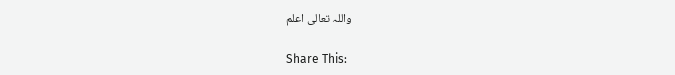واللہ تعالی اعلم

Share This: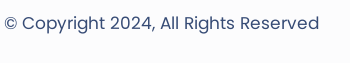© Copyright 2024, All Rights Reserved